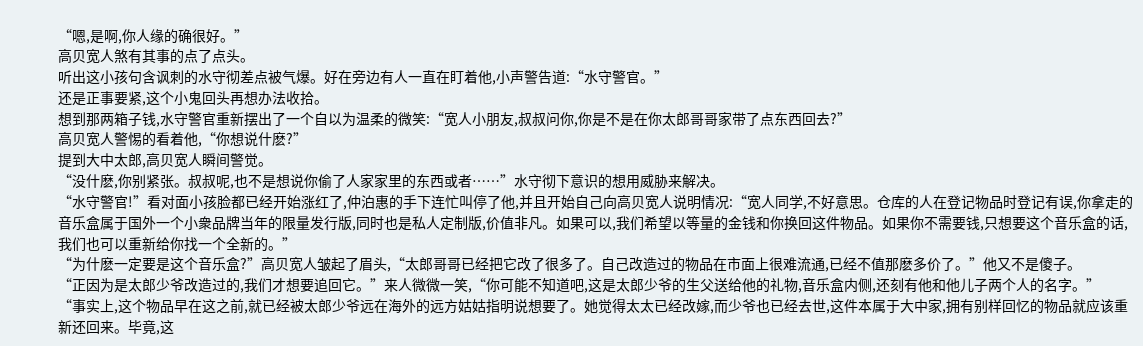“嗯,是啊,你人缘的确很好。”
高贝宽人煞有其事的点了点头。
听出这小孩句含讽刺的水守彻差点被气爆。好在旁边有人一直在盯着他,小声警告道:“水守警官。”
还是正事要紧,这个小鬼回头再想办法收拾。
想到那两箱子钱,水守警官重新摆出了一个自以为温柔的微笑:“宽人小朋友,叔叔问你,你是不是在你太郎哥哥家带了点东西回去?”
高贝宽人警惕的看着他,“你想说什麽?”
提到大中太郎,高贝宽人瞬间警觉。
“没什麽,你别紧张。叔叔呢,也不是想说你偷了人家家里的东西或者……”水守彻下意识的想用威胁来解决。
“水守警官!”看对面小孩脸都已经开始涨红了,仲泊惠的手下连忙叫停了他,并且开始自己向高贝宽人说明情况:“宽人同学,不好意思。仓库的人在登记物品时登记有误,你拿走的音乐盒属于国外一个小衆品牌当年的限量发行版,同时也是私人定制版,价值非凡。如果可以,我们希望以等量的金钱和你换回这件物品。如果你不需要钱,只想要这个音乐盒的话,我们也可以重新给你找一个全新的。”
“为什麽一定要是这个音乐盒?”高贝宽人皱起了眉头,“太郎哥哥已经把它改了很多了。自己改造过的物品在市面上很难流通,已经不值那麽多价了。”他又不是傻子。
“正因为是太郎少爷改造过的,我们才想要追回它。”来人微微一笑,“你可能不知道吧,这是太郎少爷的生父送给他的礼物,音乐盒内侧,还刻有他和他儿子两个人的名字。”
“事实上,这个物品早在这之前,就已经被太郎少爷远在海外的远方姑姑指明说想要了。她觉得太太已经改嫁,而少爷也已经去世,这件本属于大中家,拥有别样回忆的物品就应该重新还回来。毕竟,这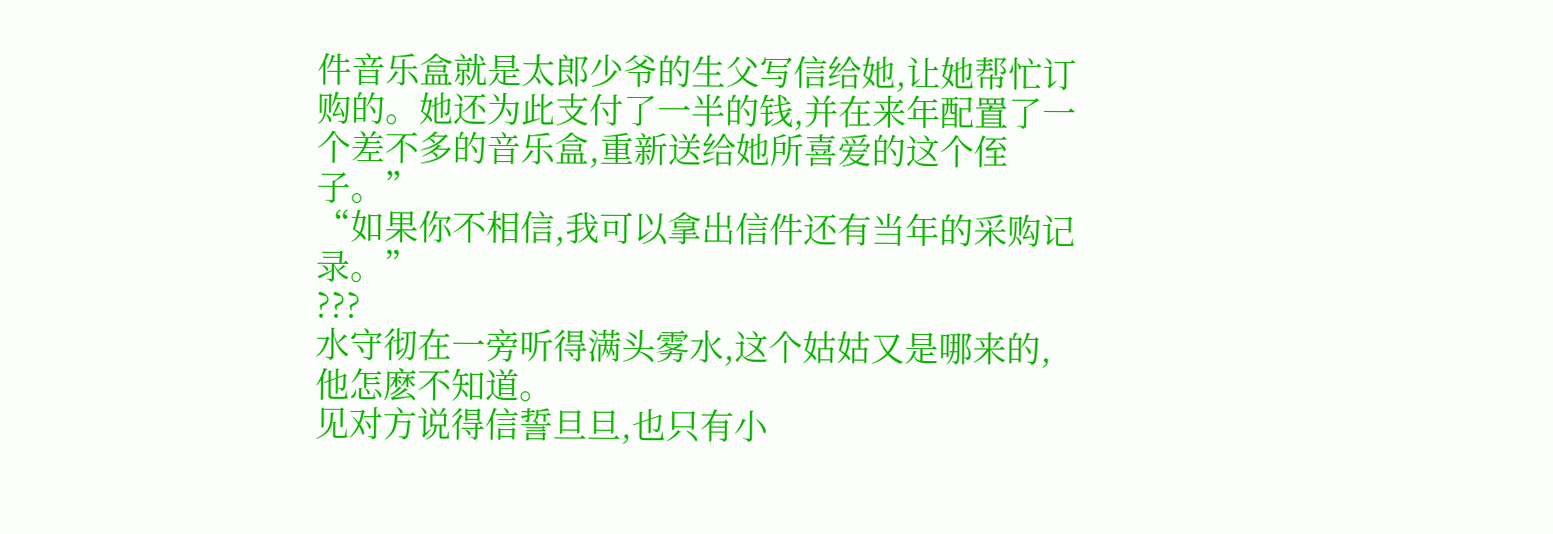件音乐盒就是太郎少爷的生父写信给她,让她帮忙订购的。她还为此支付了一半的钱,并在来年配置了一个差不多的音乐盒,重新送给她所喜爱的这个侄子。”
“如果你不相信,我可以拿出信件还有当年的采购记录。”
???
水守彻在一旁听得满头雾水,这个姑姑又是哪来的,他怎麽不知道。
见对方说得信誓旦旦,也只有小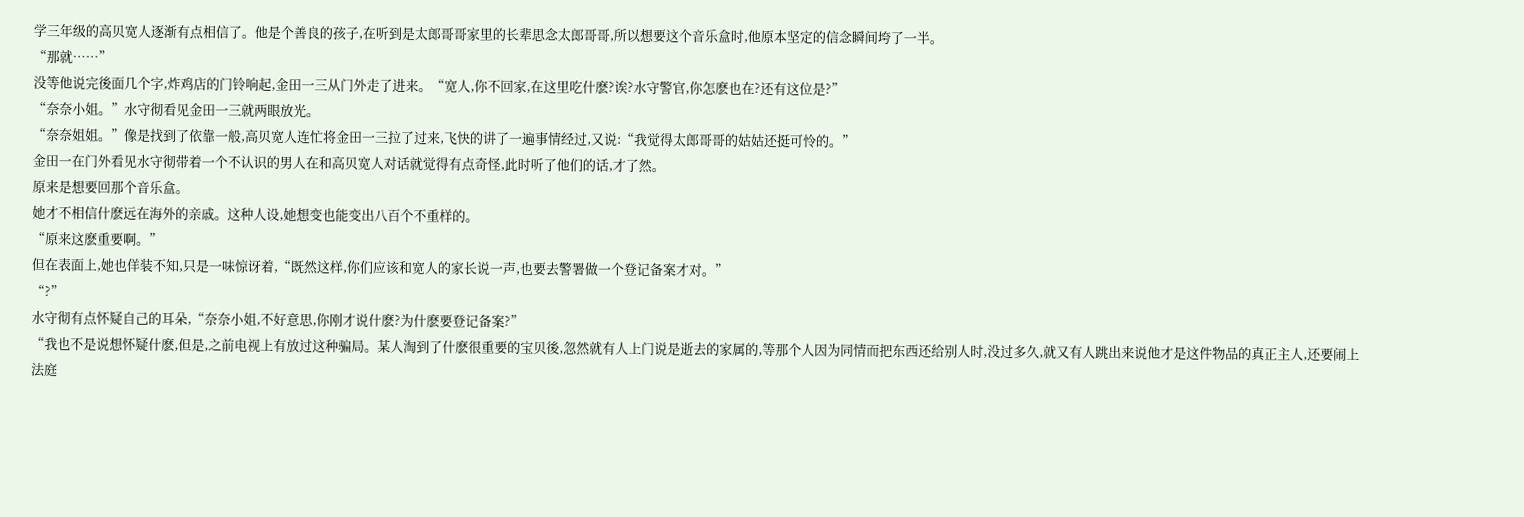学三年级的高贝宽人逐渐有点相信了。他是个善良的孩子,在听到是太郎哥哥家里的长辈思念太郎哥哥,所以想要这个音乐盒时,他原本坚定的信念瞬间垮了一半。
“那就……”
没等他说完後面几个字,炸鸡店的门铃响起,金田一三从门外走了进来。“宽人,你不回家,在这里吃什麽?诶?水守警官,你怎麽也在?还有这位是?”
“奈奈小姐。”水守彻看见金田一三就两眼放光。
“奈奈姐姐。”像是找到了依靠一般,高贝宽人连忙将金田一三拉了过来,飞快的讲了一遍事情经过,又说:“我觉得太郎哥哥的姑姑还挺可怜的。”
金田一在门外看见水守彻带着一个不认识的男人在和高贝宽人对话就觉得有点奇怪,此时听了他们的话,才了然。
原来是想要回那个音乐盒。
她才不相信什麽远在海外的亲戚。这种人设,她想变也能变出八百个不重样的。
“原来这麽重要啊。”
但在表面上,她也佯装不知,只是一味惊讶着,“既然这样,你们应该和宽人的家长说一声,也要去警署做一个登记备案才对。”
“?”
水守彻有点怀疑自己的耳朵,“奈奈小姐,不好意思,你刚才说什麽?为什麽要登记备案?”
“我也不是说想怀疑什麽,但是,之前电视上有放过这种骗局。某人淘到了什麽很重要的宝贝後,忽然就有人上门说是逝去的家属的,等那个人因为同情而把东西还给别人时,没过多久,就又有人跳出来说他才是这件物品的真正主人,还要闹上法庭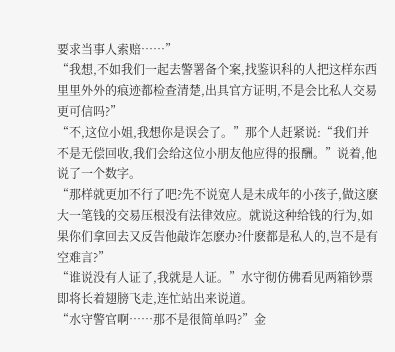要求当事人索赔……”
“我想,不如我们一起去警署备个案,找鉴识科的人把这样东西里里外外的痕迹都检查清楚,出具官方证明,不是会比私人交易更可信吗?”
“不,这位小姐,我想你是误会了。”那个人赶紧说:“我们并不是无偿回收,我们会给这位小朋友他应得的报酬。”说着,他说了一个数字。
“那样就更加不行了吧?先不说宽人是未成年的小孩子,做这麽大一笔钱的交易压根没有法律效应。就说这种给钱的行为,如果你们拿回去又反告他敲诈怎麽办?什麽都是私人的,岂不是有空难言?”
“谁说没有人证了,我就是人证。”水守彻仿佛看见两箱钞票即将长着翅膀飞走,连忙站出来说道。
“水守警官啊……那不是很简单吗?”金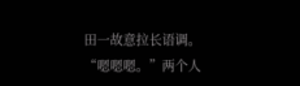田一故意拉长语调。
“嗯嗯嗯。”两个人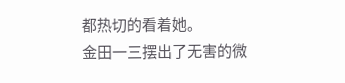都热切的看着她。
金田一三摆出了无害的微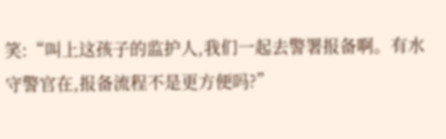笑:“叫上这孩子的监护人,我们一起去警署报备啊。有水守警官在,报备流程不是更方便吗?”